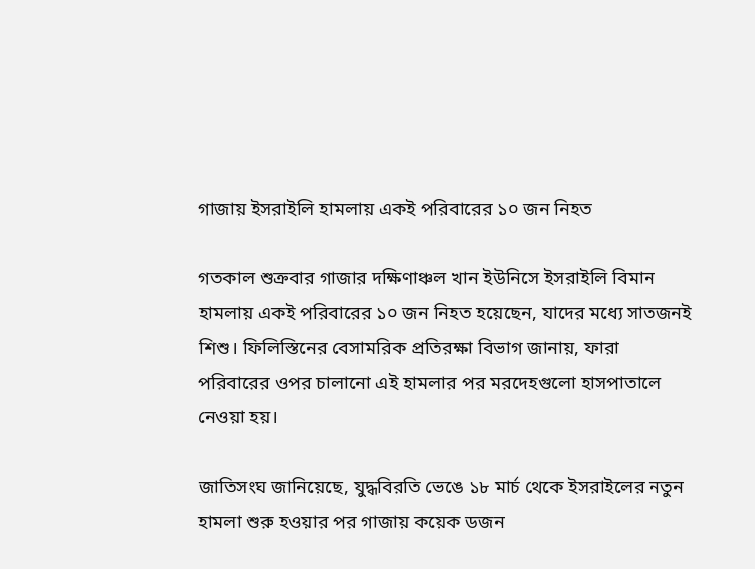গাজায় ইসরাইলি হামলায় একই পরিবারের ১০ জন নিহত

গতকাল শুক্রবার গাজার দক্ষিণাঞ্চল খান ইউনিসে ইসরাইলি বিমান হামলায় একই পরিবারের ১০ জন নিহত হয়েছেন, যাদের মধ্যে সাতজনই শিশু। ফিলিস্তিনের বেসামরিক প্রতিরক্ষা বিভাগ জানায়, ফারা পরিবারের ওপর চালানো এই হামলার পর মরদেহগুলো হাসপাতালে নেওয়া হয়।

জাতিসংঘ জানিয়েছে, যুদ্ধবিরতি ভেঙে ১৮ মার্চ থেকে ইসরাইলের নতুন হামলা শুরু হওয়ার পর গাজায় কয়েক ডজন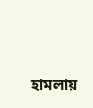হামলায়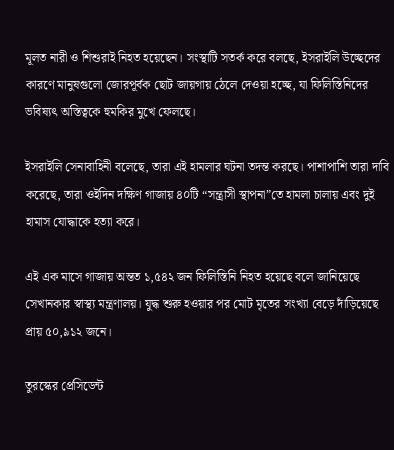মূলত নারী ও শিশুরাই নিহত হয়েছেন। সংস্থাটি সতর্ক করে বলছে, ইসরাইলি উচ্ছেদের কারণে মানুষগুলো জোরপূর্বক ছোট জায়গায় ঠেলে দেওয়া হচ্ছে, যা ফিলিস্তিনিদের ভবিষ্যৎ অস্তিত্বকে হুমকির মুখে ফেলছে।

ইসরাইলি সেনাবাহিনী বলেছে, তারা এই হামলার ঘটনা তদন্ত করছে। পাশাপাশি তারা দাবি করেছে, তারা ওইদিন দক্ষিণ গাজায় ৪০টি “সন্ত্রাসী স্থাপনা”তে হামলা চালায় এবং দুই হামাস যোদ্ধাকে হত্যা করে।

এই এক মাসে গাজায় অন্তত ১,৫৪২ জন ফিলিস্তিনি নিহত হয়েছে বলে জানিয়েছে সেখানকার স্বাস্থ্য মন্ত্রণালয়। যুদ্ধ শুরু হওয়ার পর মোট মৃতের সংখ্যা বেড়ে দাঁড়িয়েছে প্রায় ৫০,৯১২ জনে।

তুরস্কের প্রেসিডেন্ট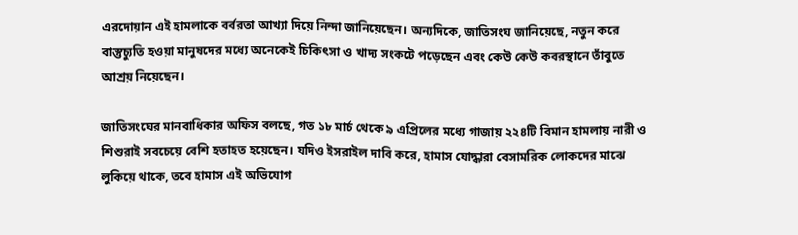এরদোয়ান এই হামলাকে বর্বরতা আখ্যা দিয়ে নিন্দা জানিয়েছেন। অন্যদিকে, জাতিসংঘ জানিয়েছে, নতুন করে বাস্তুচ্যুতি হওয়া মানুষদের মধ্যে অনেকেই চিকিৎসা ও খাদ্য সংকটে পড়েছেন এবং কেউ কেউ কবরস্থানে তাঁবুতে আশ্রয় নিয়েছেন।

জাতিসংঘের মানবাধিকার অফিস বলছে, গত ১৮ মার্চ থেকে ৯ এপ্রিলের মধ্যে গাজায় ২২৪টি বিমান হামলায় নারী ও শিশুরাই সবচেয়ে বেশি হতাহত হয়েছেন। যদিও ইসরাইল দাবি করে, হামাস যোদ্ধারা বেসামরিক লোকদের মাঝে লুকিয়ে থাকে, তবে হামাস এই অভিযোগ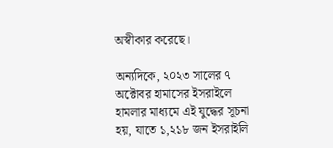অস্বীকার করেছে।

অন্যদিকে, ২০২৩ সালের ৭ অক্টোবর হামাসের ইসরাইলে হামলার মাধ্যমে এই যুদ্ধের সূচনা হয়, যাতে ১,২১৮ জন ইসরাইলি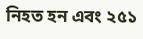নিহত হন এবং ২৫১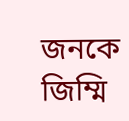জনকে জিম্মি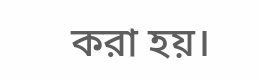করা হয়।